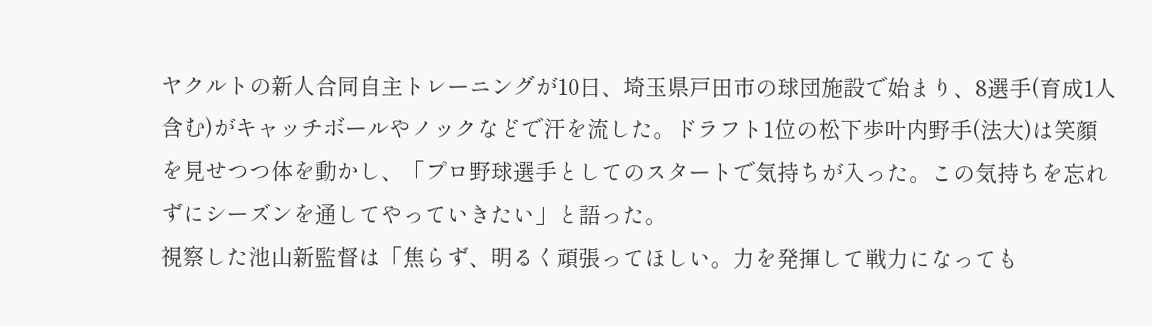ヤクルトの新人合同自主トレーニングが10日、埼玉県戸田市の球団施設で始まり、8選手(育成1人含む)がキャッチボールやノックなどで汗を流した。ドラフト1位の松下歩叶内野手(法大)は笑顔を見せつつ体を動かし、「プロ野球選手としてのスタートで気持ちが入った。この気持ちを忘れずにシーズンを通してやっていきたい」と語った。
視察した池山新監督は「焦らず、明るく頑張ってほしい。力を発揮して戦力になっても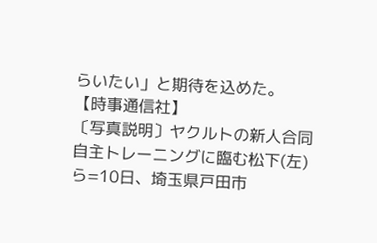らいたい」と期待を込めた。
【時事通信社】
〔写真説明〕ヤクルトの新人合同自主トレーニングに臨む松下(左)ら=10日、埼玉県戸田市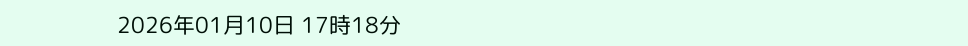2026年01月10日 17時18分